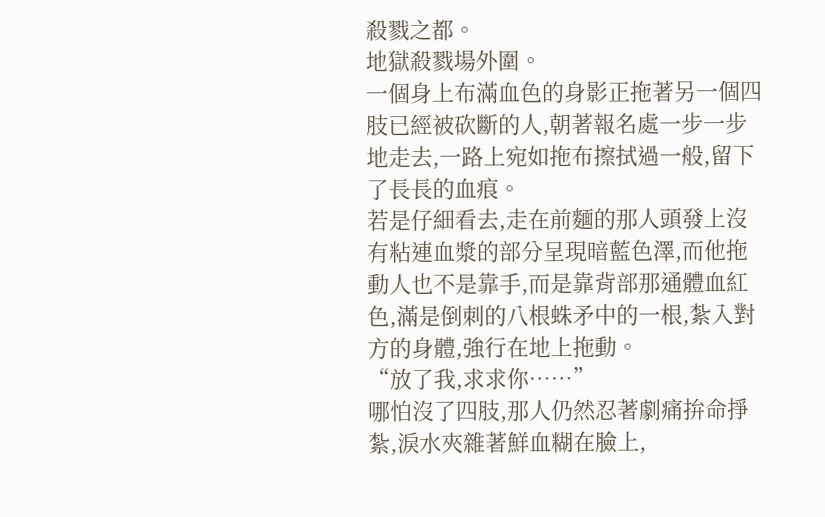殺戮之都。
地獄殺戮場外圍。
一個身上布滿血色的身影正拖著另一個四肢已經被砍斷的人,朝著報名處一步一步地走去,一路上宛如拖布擦拭過一般,留下了長長的血痕。
若是仔細看去,走在前麵的那人頭發上沒有粘連血漿的部分呈現暗藍色澤,而他拖動人也不是靠手,而是靠背部那通體血紅色,滿是倒刺的八根蛛矛中的一根,紮入對方的身體,強行在地上拖動。
“放了我,求求你……”
哪怕沒了四肢,那人仍然忍著劇痛拚命掙紮,淚水夾雜著鮮血糊在臉上,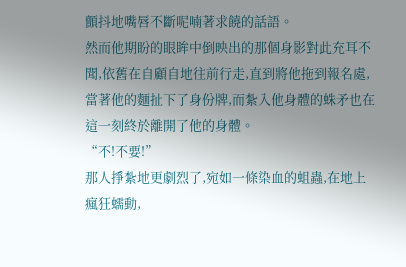顫抖地嘴唇不斷呢喃著求饒的話語。
然而他期盼的眼眸中倒映出的那個身影對此充耳不聞,依舊在自顧自地往前行走,直到將他拖到報名處,當著他的麵扯下了身份牌,而紮入他身體的蛛矛也在這一刻終於離開了他的身體。
“不!不要!”
那人掙紮地更劇烈了,宛如一條染血的蛆蟲,在地上瘋狂蠕動,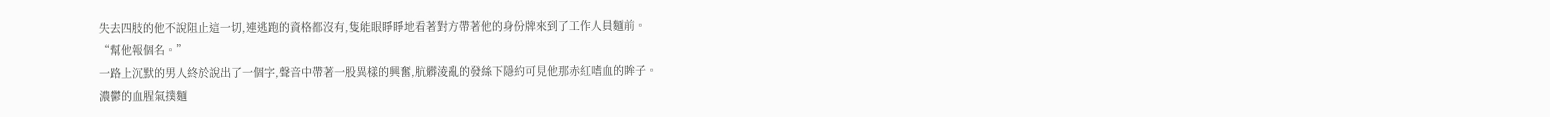失去四肢的他不說阻止這一切,連逃跑的資格都沒有,隻能眼睜睜地看著對方帶著他的身份牌來到了工作人員麵前。
“幫他報個名。”
一路上沉默的男人終於說出了一個字,聲音中帶著一股異樣的興奮,肮髒淩亂的發絲下隱約可見他那赤紅嗜血的眸子。
濃鬱的血腥氣撲麵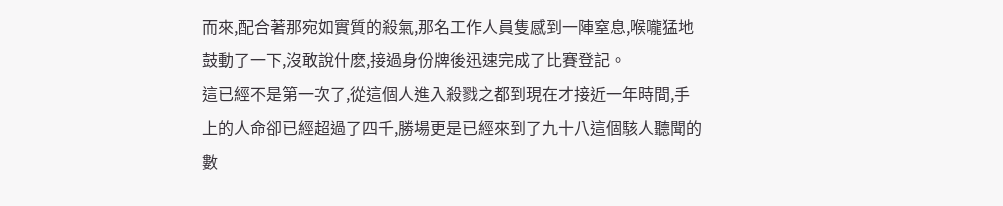而來,配合著那宛如實質的殺氣,那名工作人員隻感到一陣窒息,喉嚨猛地鼓動了一下,沒敢說什麽,接過身份牌後迅速完成了比賽登記。
這已經不是第一次了,從這個人進入殺戮之都到現在才接近一年時間,手上的人命卻已經超過了四千,勝場更是已經來到了九十八這個駭人聽聞的數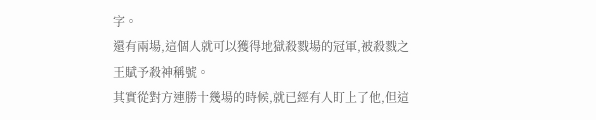字。
還有兩場,這個人就可以獲得地獄殺戮場的冠軍,被殺戮之王賦予殺神稱號。
其實從對方連勝十幾場的時候,就已經有人盯上了他,但這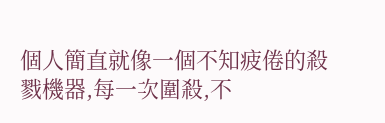個人簡直就像一個不知疲倦的殺戮機器,每一次圍殺,不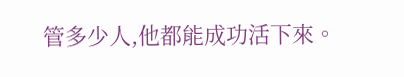管多少人,他都能成功活下來。